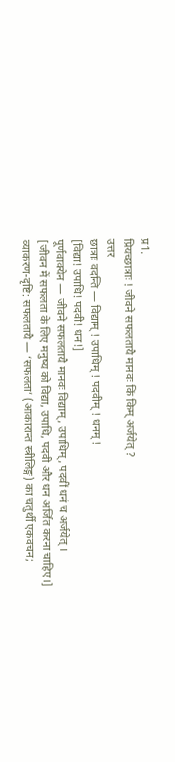प्र1.
प्रियच्छात्राः ! जीवने सफलतायै मानवः किं किम् अर्जयेत् ?
उत्तर
छात्राः वदन्ति — विद्याम् ! उपाधिम् ! पदवीम् ! धनम् !
[विद्या! उपाधि! पदवी! धन!]
पूर्णवाक्येन — जीवने सफलतायै मानवः विद्याम्, उपाधिम्, पदवीं धनं च अर्जयेत् ।
[जीवन में सफलता के लिए मनुष्य को विद्या, उपाधि, पदवी और धन अर्जित करना चाहिए।]
व्याकरण-दृष्टि: सफलतायै — ‘सफलता’ (आकारान्त स्त्रीलिङ्ग) का चतुर्थी एकवचन;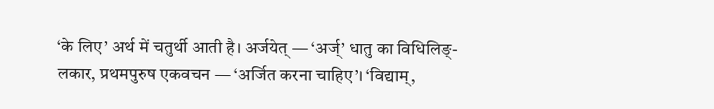‘के लिए’ अर्थ में चतुर्थी आती है। अर्जयेत् — ‘अर्ज्’ धातु का विधिलिङ्-लकार, प्रथमपुरुष एकवचन — ‘अर्जित करना चाहिए’। ‘विद्याम्,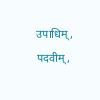उपाधिम्, पदवीम्,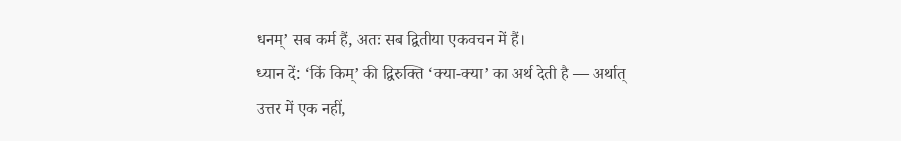धनम्’ सब कर्म हैं, अतः सब द्वितीया एकवचन में हैं।
ध्यान दें: ‘किं किम्’ की द्विरुक्ति ‘क्या-क्या’ का अर्थ देती है — अर्थात् उत्तर में एक नहीं,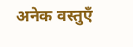अनेक वस्तुएँ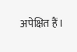अपेक्षित हैं।